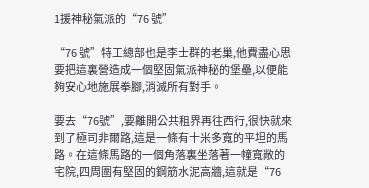1援神秘氣派的“76 號”

“76 號”特工總部也是李士群的老巢,他費盡心思要把這裏營造成一個堅固氣派神秘的堡壘,以便能夠安心地施展拳腳,消滅所有對手。

要去“76號”,要離開公共租界再往西行,很快就來到了極司非爾路,這是一條有十米多寬的平坦的馬路。在這條馬路的一個角落裏坐落著一幢寬敞的宅院,四周圍有堅固的鋼筋水泥高牆,這就是“76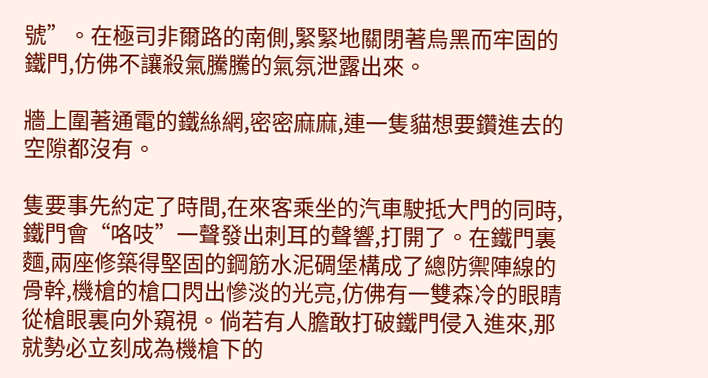號”。在極司非爾路的南側,緊緊地關閉著烏黑而牢固的鐵門,仿佛不讓殺氣騰騰的氣氛泄露出來。

牆上圍著通電的鐵絲網,密密麻麻,連一隻貓想要鑽進去的空隙都沒有。

隻要事先約定了時間,在來客乘坐的汽車駛抵大門的同時,鐵門會“咯吱”一聲發出刺耳的聲響,打開了。在鐵門裏麵,兩座修築得堅固的鋼筋水泥碉堡構成了總防禦陣線的骨幹,機槍的槍口閃出慘淡的光亮,仿佛有一雙森冷的眼睛從槍眼裏向外窺視。倘若有人膽敢打破鐵門侵入進來,那就勢必立刻成為機槍下的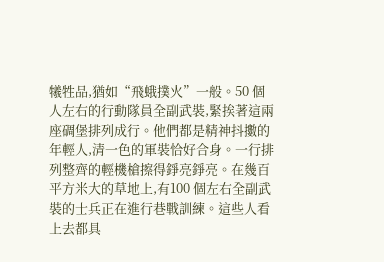犧牲品,猶如“飛蛾撲火”一般。50 個人左右的行動隊員全副武裝,緊挨著這兩座碉堡排列成行。他們都是精神抖擻的年輕人,清一色的軍裝恰好合身。一行排列整齊的輕機槍擦得錚亮錚亮。在幾百平方米大的草地上,有100 個左右全副武裝的士兵正在進行巷戰訓練。這些人看上去都具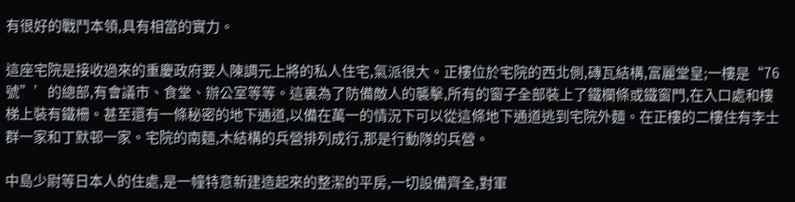有很好的戰鬥本領,具有相當的實力。

這座宅院是接收過來的重慶政府要人陳調元上將的私人住宅,氣派很大。正樓位於宅院的西北側,磚瓦結構,富麗堂皇;一樓是“76 號”’的總部,有會議市、食堂、辦公室等等。這裏為了防備敵人的襲擊,所有的窗子全部裝上了鐵欄條或鐵窗門,在入口處和樓梯上裝有鐵柵。甚至還有一條秘密的地下通道,以備在萬一的情況下可以從這條地下通道逃到宅院外麵。在正樓的二樓住有李士群一家和丁默邨一家。宅院的南麵,木結構的兵營排列成行,那是行動隊的兵營。

中島少尉等日本人的住處,是一幢特意新建造起來的整潔的平房,一切設備齊全,對軍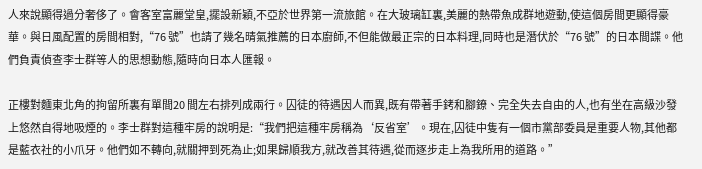人來說顯得過分奢侈了。會客室富麗堂皇,擺設新穎,不亞於世界第一流旅館。在大玻璃缸裏,美麗的熱帶魚成群地遊動,使這個房間更顯得豪華。與日風配置的房間相對,“76 號”也請了幾名晴氣推薦的日本廚師,不但能做最正宗的日本料理,同時也是潛伏於“76 號”的日本間諜。他們負責偵查李士群等人的思想動態,隨時向日本人匯報。

正樓對麵東北角的拘留所裏有單間20 間左右排列成兩行。囚徒的待遇因人而異,既有帶著手銬和腳鐐、完全失去自由的人,也有坐在高級沙發上悠然自得地吸煙的。李士群對這種牢房的說明是:“我們把這種牢房稱為‘反省室’。現在,囚徒中隻有一個市黨部委員是重要人物,其他都是藍衣社的小爪牙。他們如不轉向,就關押到死為止;如果歸順我方,就改善其待遇,從而逐步走上為我所用的道路。”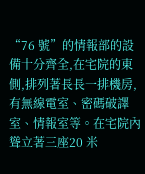“76 號”的情報部的設備十分齊全,在宅院的東側,排列著長長一排機房,有無線電室、密碼破譯室、情報室等。在宅院內聳立著三座20 米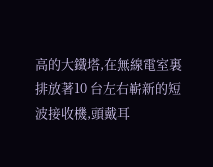高的大鐵塔,在無線電室裏排放著10 台左右嶄新的短波接收機,頭戴耳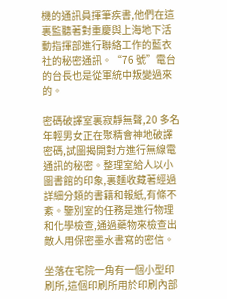機的通訊員揮筆疾書,他們在這裏監聽著對重慶與上海地下活動指揮部進行聯絡工作的藍衣社的秘密通訊。“76 號”電台的台長也是從軍統中叛變過來的。

密碼破譯室裏寂靜無聲,20 多名年輕男女正在聚精會神地破譯密碼,試圖揭開對方進行無線電通訊的秘密。整理室給人以小圖書館的印象,裏麵收藏著經過詳細分類的書籍和報紙,有條不紊。鑒別室的任務是進行物理和化學檢查,通過藥物來檢查出敵人用保密墨水書寫的密信。

坐落在宅院一角有一個小型印刷所,這個印刷所用於印刷內部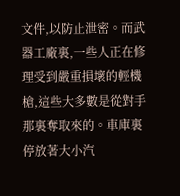文件,以防止泄密。而武器工廠裏,一些人正在修理受到嚴重損壞的輕機槍,這些大多數是從對手那裏奪取來的。車庫裏停放著大小汽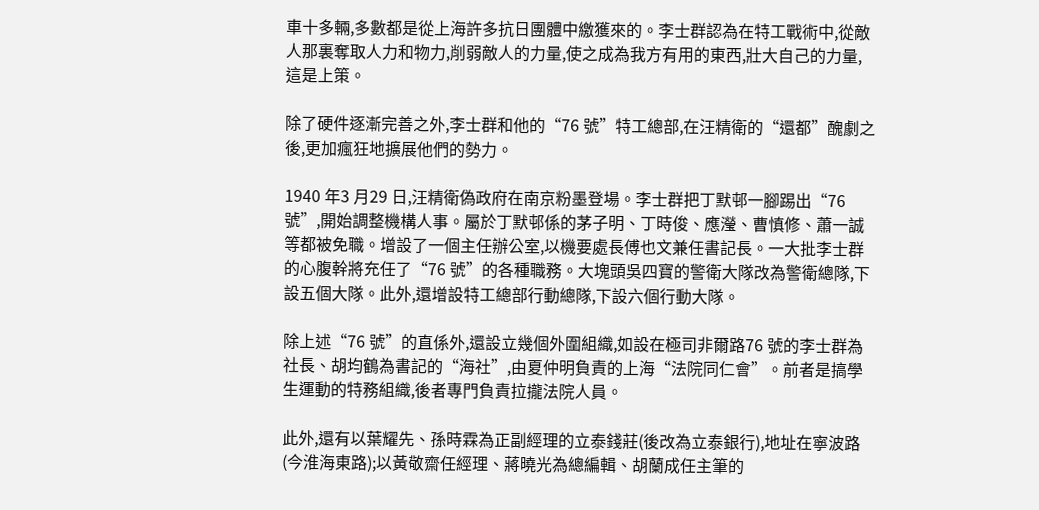車十多輛,多數都是從上海許多抗日團體中繳獲來的。李士群認為在特工戰術中,從敵人那裏奪取人力和物力,削弱敵人的力量,使之成為我方有用的東西,壯大自己的力量,這是上策。

除了硬件逐漸完善之外,李士群和他的“76 號”特工總部,在汪精衛的“還都”醜劇之後,更加瘋狂地擴展他們的勢力。

1940 年3 月29 日,汪精衛偽政府在南京粉墨登場。李士群把丁默邨一腳踢出“76 號”,開始調整機構人事。屬於丁默邨係的茅子明、丁時俊、應瀅、曹慎修、蕭一誠等都被免職。增設了一個主任辦公室,以機要處長傅也文兼任書記長。一大批李士群的心腹幹將充任了“76 號”的各種職務。大塊頭吳四寶的警衛大隊改為警衛總隊,下設五個大隊。此外,還增設特工總部行動總隊,下設六個行動大隊。

除上述“76 號”的直係外,還設立幾個外圍組織,如設在極司非爾路76 號的李士群為社長、胡均鶴為書記的“海社”,由夏仲明負責的上海“法院同仁會”。前者是搞學生運動的特務組織,後者專門負責拉攏法院人員。

此外,還有以葉耀先、孫時霖為正副經理的立泰錢莊(後改為立泰銀行),地址在寧波路(今淮海東路);以黃敬齋任經理、蔣曉光為總編輯、胡蘭成任主筆的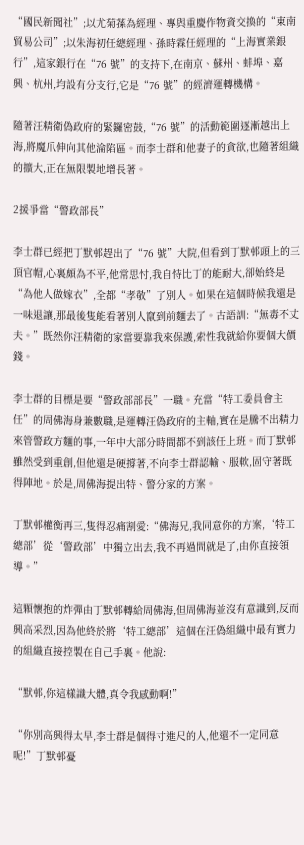“國民新聞社”;以尤菊蓀為經理、專與重慶作物資交換的“東南貿易公司”;以朱海初任總經理、孫時霖任經理的“上海實業銀行”,這家銀行在“76 號”的支持下,在南京、蘇州、蚌埠、嘉興、杭州,均設有分支行,它是“76 號”的經濟運轉機構。

隨著汪精衛偽政府的緊鑼密鼓,“76 號”的活動範圍逐漸越出上海,將魔爪伸向其他淪陷區。而李士群和他妻子的貪欲,也隨著組織的擴大,正在無限製地增長著。

2援爭當“警政部長”

李士群已經把丁默邨趕出了“76 號”大院,但看到丁默邨頭上的三頂官帽,心裏頗為不平,他常思忖,我自恃比丁的能耐大,卻始終是“為他人做嫁衣”,全都“孝敬”了別人。如果在這個時候我還是一味退讓,那最後隻能看著別人竄到前麵去了。古語訓:“無毒不丈夫。”既然你汪精衛的家當要靠我來保護,索性我就給你要個大價錢。

李士群的目標是要“警政部部長”一職。充當“特工委員會主任”的周佛海身兼數職,是運轉汪偽政府的主軸,實在是騰不出精力來管警政方麵的事,一年中大部分時間都不到該任上班。而丁默邨雖然受到重創,但他還是硬撐著,不向李士群認輸、服軟,固守著既得陣地。於是,周佛海提出特、警分家的方案。

丁默邨權衡再三,隻得忍痛割愛:“佛海兄,我同意你的方案,‘特工總部’從‘警政部’中獨立出去,我不再過問就是了,由你直接領導。”

這顆懷抱的炸彈由丁默邨轉給周佛海,但周佛海並沒有意識到,反而興高采烈,因為他終於將‘特工總部’這個在汪偽組織中最有實力的組織直接控製在自己手裏。他說:

“默邨,你這樣識大體,真令我感動啊!”

“你別高興得太早,李士群是個得寸進尺的人,他還不一定同意呢!”丁默邨憂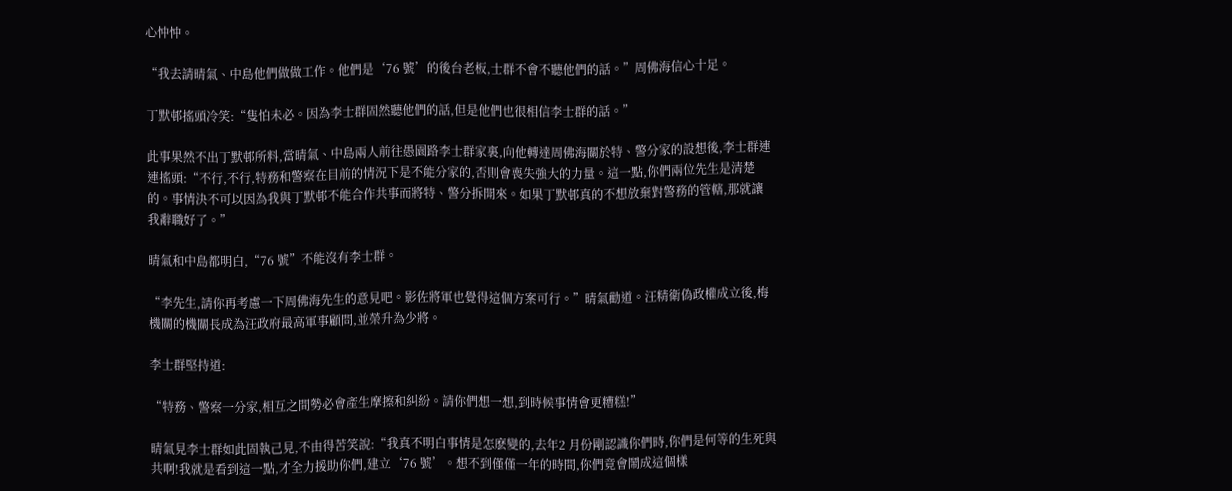心忡忡。

“我去請晴氣、中島他們做做工作。他們是‘76 號’的後台老板,士群不會不聽他們的話。”周佛海信心十足。

丁默邨搖頭冷笑:“隻怕未必。因為李士群固然聽他們的話,但是他們也很相信李士群的話。”

此事果然不出丁默邨所料,當晴氣、中島兩人前往愚園路李士群家裏,向他轉達周佛海關於特、警分家的設想後,李士群連連搖頭:“不行,不行,特務和警察在目前的情況下是不能分家的,否則會喪失強大的力量。這一點,你們兩位先生是清楚的。事情決不可以因為我與丁默邨不能合作共事而將特、警分拆開來。如果丁默邨真的不想放棄對警務的管轄,那就讓我辭職好了。”

晴氣和中島都明白,“76 號”不能沒有李士群。

“李先生,請你再考慮一下周佛海先生的意見吧。影佐將軍也覺得這個方案可行。”晴氣勸道。汪精衛偽政權成立後,梅機關的機關長成為汪政府最高軍事顧問,並榮升為少將。

李士群堅持道:

“特務、警察一分家,相互之間勢必會產生摩擦和糾紛。請你們想一想,到時候事情會更糟糕!”

晴氣見李士群如此固執己見,不由得苦笑說:“我真不明白事情是怎麽變的,去年2 月份剛認識你們時,你們是何等的生死與共啊!我就是看到這一點,才全力援助你們,建立‘76 號’。想不到僅僅一年的時間,你們竟會鬧成這個樣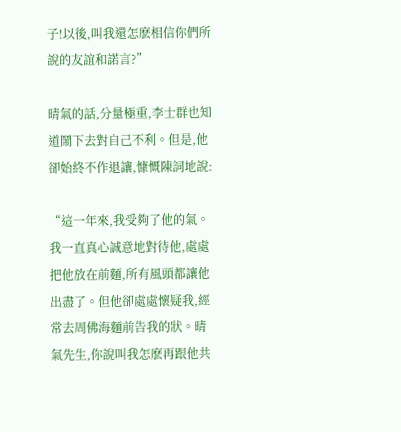子!以後,叫我還怎麽相信你們所說的友誼和諾言?”

晴氣的話,分量極重,李士群也知道鬧下去對自己不利。但是,他卻始終不作退讓,慷慨陳詞地說:

“這一年來,我受夠了他的氣。我一直真心誠意地對待他,處處把他放在前麵,所有風頭都讓他出盡了。但他卻處處懷疑我,經常去周佛海麵前告我的狀。晴氣先生,你說叫我怎麽再跟他共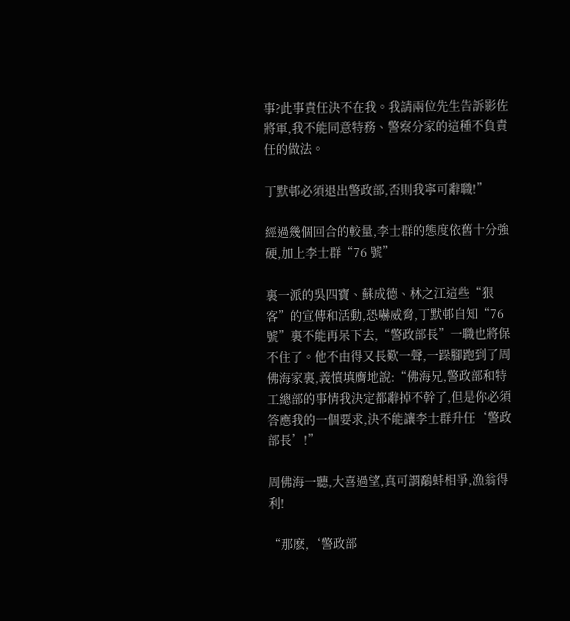事?此事責任決不在我。我請兩位先生告訴影佐將軍,我不能同意特務、警察分家的這種不負責任的做法。

丁默邨必須退出警政部,否則我寧可辭職!”

經過幾個回合的較量,李士群的態度依舊十分強硬,加上李士群“76 號”

裏一派的吳四寶、蘇成德、林之江這些“狠客”的宣傳和活動,恐嚇威脅,丁默邨自知“76 號”裏不能再呆下去,“警政部長”一職也將保不住了。他不由得又長歎一聲,一跺腳跑到了周佛海家裏,義憤填膺地說:“佛海兄,警政部和特工總部的事情我決定都辭掉不幹了,但是你必須答應我的一個要求,決不能讓李士群升任‘警政部長’!”

周佛海一聽,大喜過望,真可謂鷸蚌相爭,漁翁得利!

“那麽,‘警政部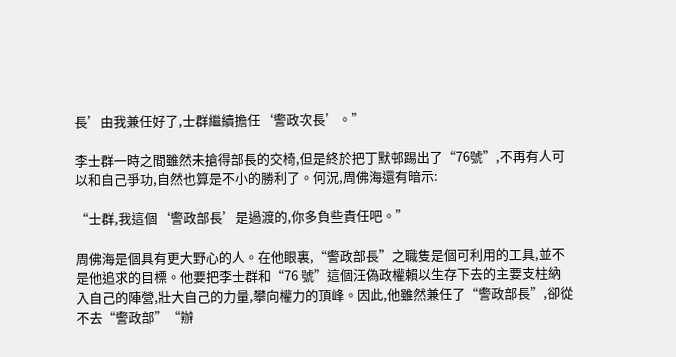長’由我兼任好了,士群繼續擔任‘警政次長’。”

李士群一時之間雖然未搶得部長的交椅,但是終於把丁默邨踢出了“76號”,不再有人可以和自己爭功,自然也算是不小的勝利了。何況,周佛海還有暗示:

“士群,我這個‘警政部長’是過渡的,你多負些責任吧。”

周佛海是個具有更大野心的人。在他眼裏,“警政部長”之職隻是個可利用的工具,並不是他追求的目標。他要把李士群和“76 號”這個汪偽政權賴以生存下去的主要支柱納入自己的陣營,壯大自己的力量,攀向權力的頂峰。因此,他雖然兼任了“警政部長”,卻從不去“警政部”“辦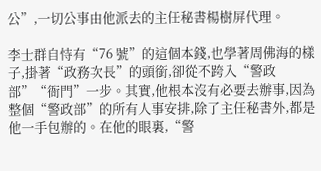公”,一切公事由他派去的主任秘書楊樹屏代理。

李士群自恃有“76 號”的這個本錢,也學著周佛海的樣子,掛著“政務次長”的頭銜,卻從不跨入“警政部”“衙門”一步。其實,他根本沒有必要去辦事,因為整個“警政部”的所有人事安排,除了主任秘書外,都是他一手包辦的。在他的眼裏,“警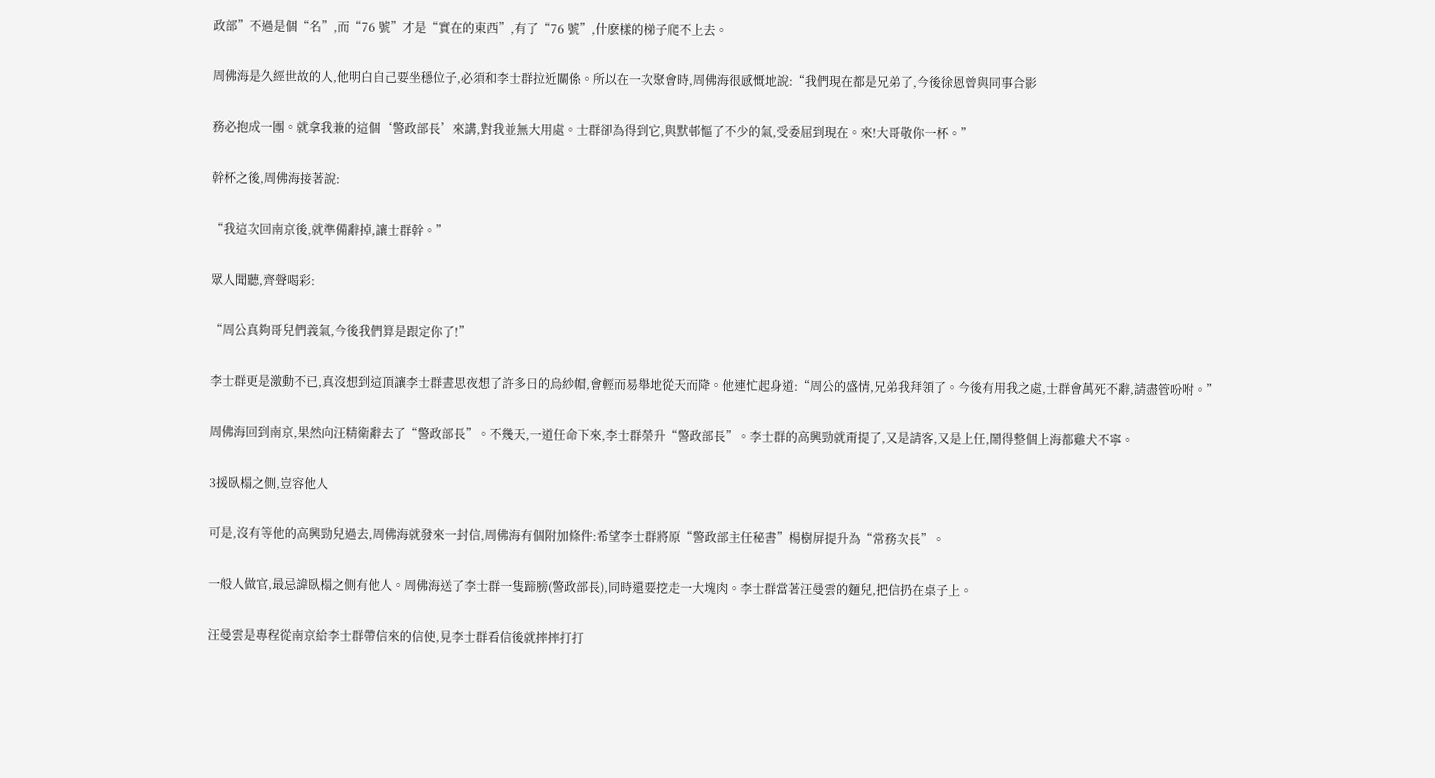政部”不過是個“名”,而“76 號”才是“實在的東西”,有了“76 號”,什麽樣的梯子爬不上去。

周佛海是久經世故的人,他明白自己要坐穩位子,必須和李士群拉近關係。所以在一次聚會時,周佛海很感慨地說:“我們現在都是兄弟了,今後徐恩曾與同事合影

務必抱成一團。就拿我兼的這個‘警政部長’來講,對我並無大用處。士群卻為得到它,與默邨慪了不少的氣,受委屈到現在。來!大哥敬你一杯。”

幹杯之後,周佛海接著說:

“我這次回南京後,就準備辭掉,讓士群幹。”

眾人聞聽,齊聲喝彩:

“周公真夠哥兒們義氣,今後我們算是跟定你了!”

李士群更是激動不已,真沒想到這頂讓李士群晝思夜想了許多日的烏紗帽,會輕而易舉地從天而降。他連忙起身道:“周公的盛情,兄弟我拜領了。今後有用我之處,士群會萬死不辭,請盡管吩咐。”

周佛海回到南京,果然向汪精衛辭去了“警政部長”。不幾天,一道任命下來,李士群榮升“警政部長”。李士群的高興勁就甭提了,又是請客,又是上任,鬧得整個上海都雞犬不寧。

3援臥榻之側,豈容他人

可是,沒有等他的高興勁兒過去,周佛海就發來一封信,周佛海有個附加條件:希望李士群將原“警政部主任秘書”楊樹屏提升為“常務次長”。

一般人做官,最忌諱臥榻之側有他人。周佛海送了李士群一隻蹄膀(警政部長),同時還要挖走一大塊肉。李士群當著汪曼雲的麵兒,把信扔在桌子上。

汪曼雲是專程從南京給李士群帶信來的信使,見李士群看信後就摔摔打打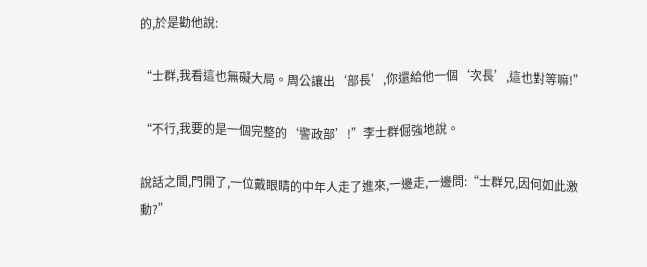的,於是勸他說:

“士群,我看這也無礙大局。周公讓出‘部長’,你還給他一個‘次長’,這也對等嘛!”

“不行,我要的是一個完整的‘警政部’!”李士群倔強地說。

說話之間,門開了,一位戴眼睛的中年人走了進來,一邊走,一邊問:“士群兄,因何如此激動?”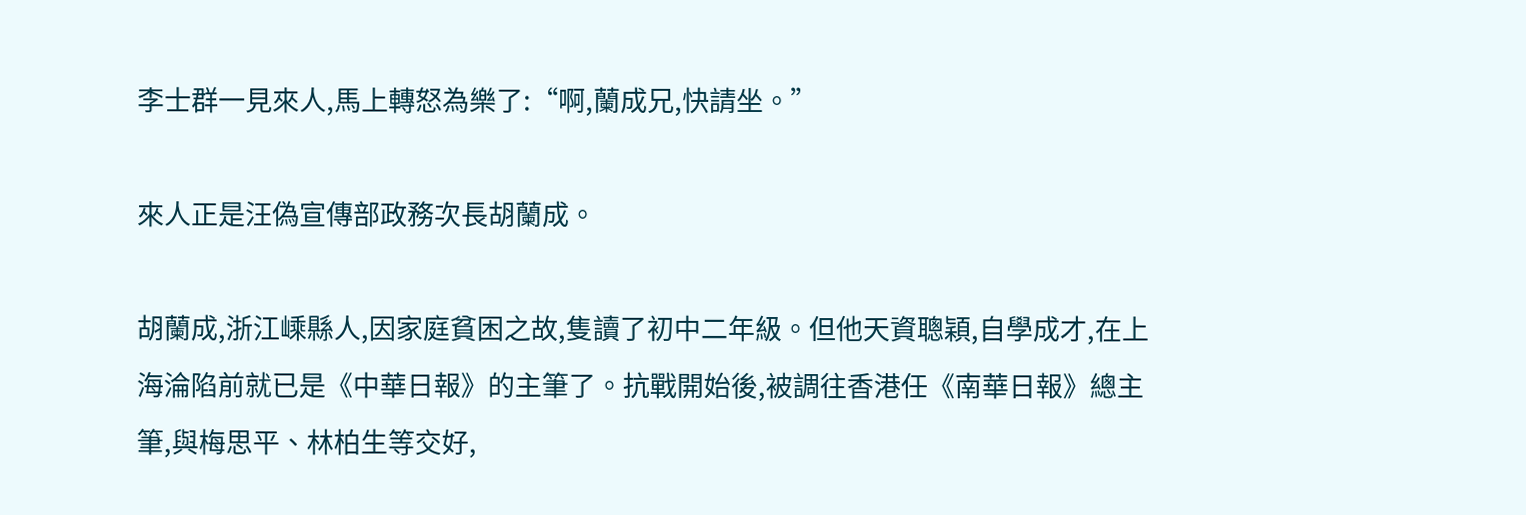李士群一見來人,馬上轉怒為樂了:“啊,蘭成兄,快請坐。”

來人正是汪偽宣傳部政務次長胡蘭成。

胡蘭成,浙江嵊縣人,因家庭貧困之故,隻讀了初中二年級。但他天資聰穎,自學成才,在上海淪陷前就已是《中華日報》的主筆了。抗戰開始後,被調往香港任《南華日報》總主筆,與梅思平、林柏生等交好,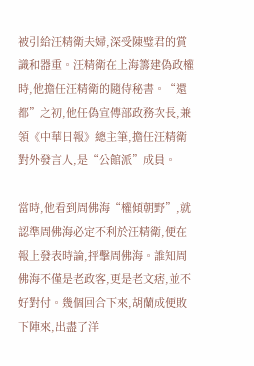被引給汪精衛夫婦,深受陳璧君的賞識和器重。汪精衛在上海籌建偽政權時,他擔任汪精衛的隨侍秘書。“還都”之初,他任偽宣傳部政務次長,兼領《中華日報》總主筆,擔任汪精衛對外發言人,是“公館派”成員。

當時,他看到周佛海“權傾朝野”,就認準周佛海必定不利於汪精衛,便在報上發表時論,抨擊周佛海。誰知周佛海不僅是老政客,更是老文痞,並不好對付。幾個回合下來,胡蘭成便敗下陣來,出盡了洋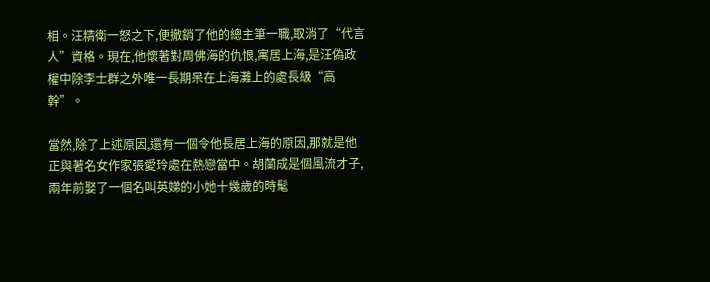相。汪精衛一怒之下,便撤銷了他的總主筆一職,取消了“代言人”資格。現在,他懷著對周佛海的仇恨,寓居上海,是汪偽政權中除李士群之外唯一長期呆在上海灘上的處長級“高幹”。

當然,除了上述原因,還有一個令他長居上海的原因,那就是他正與著名女作家張愛玲處在熱戀當中。胡蘭成是個風流才子,兩年前娶了一個名叫英娣的小她十幾歲的時髦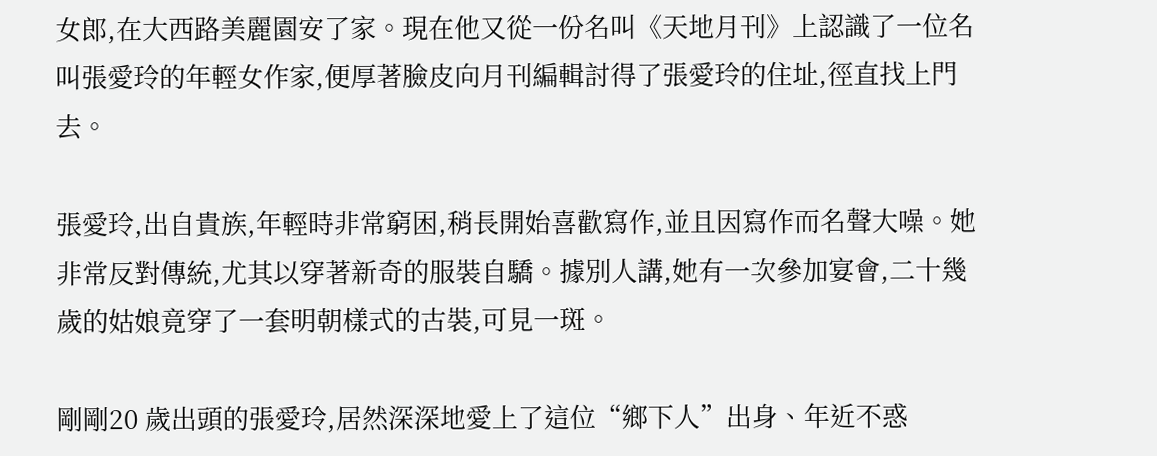女郎,在大西路美麗園安了家。現在他又從一份名叫《天地月刊》上認識了一位名叫張愛玲的年輕女作家,便厚著臉皮向月刊編輯討得了張愛玲的住址,徑直找上門去。

張愛玲,出自貴族,年輕時非常窮困,稍長開始喜歡寫作,並且因寫作而名聲大噪。她非常反對傳統,尤其以穿著新奇的服裝自驕。據別人講,她有一次參加宴會,二十幾歲的姑娘竟穿了一套明朝樣式的古裝,可見一斑。

剛剛20 歲出頭的張愛玲,居然深深地愛上了這位“鄉下人”出身、年近不惑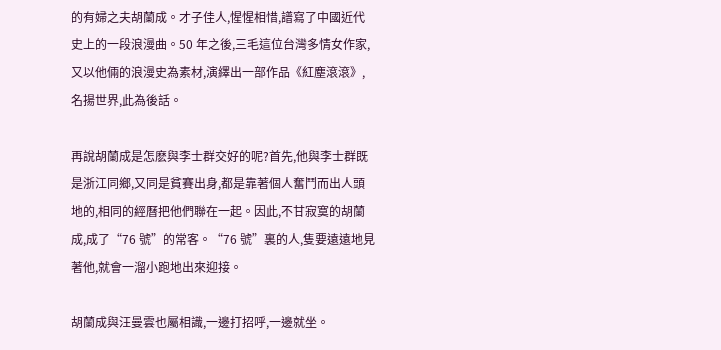的有婦之夫胡蘭成。才子佳人,惺惺相惜,譜寫了中國近代史上的一段浪漫曲。50 年之後,三毛這位台灣多情女作家,又以他倆的浪漫史為素材,演繹出一部作品《紅塵滾滾》,名揚世界,此為後話。

再說胡蘭成是怎麽與李士群交好的呢?首先,他與李士群既是浙江同鄉,又同是貧賽出身,都是靠著個人奮鬥而出人頭地的,相同的經曆把他們聯在一起。因此,不甘寂寞的胡蘭成,成了“76 號”的常客。“76 號”裏的人,隻要遠遠地見著他,就會一溜小跑地出來迎接。

胡蘭成與汪曼雲也屬相識,一邊打招呼,一邊就坐。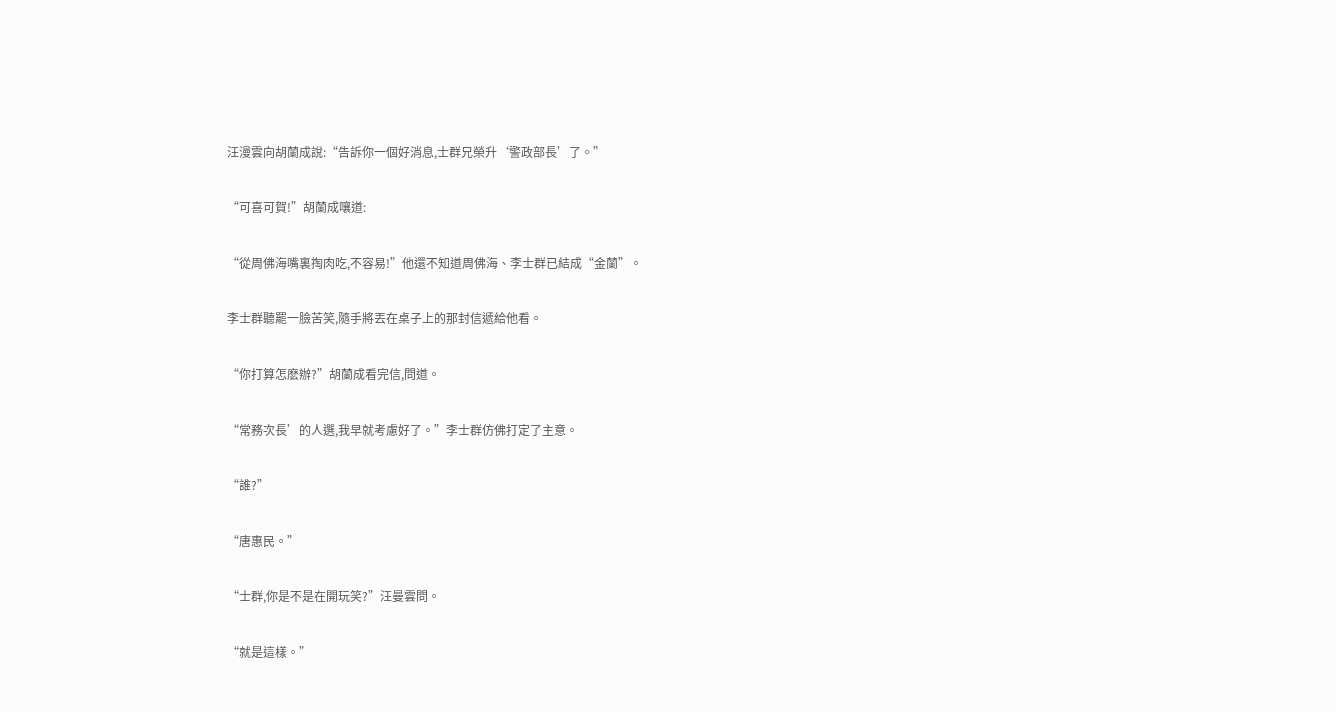汪漫雲向胡蘭成說:“告訴你一個好消息,士群兄榮升‘警政部長’了。”

“可喜可賀!”胡蘭成嚷道:

“從周佛海嘴裏掏肉吃,不容易!”他還不知道周佛海、李士群已結成“金蘭”。

李士群聽罷一臉苦笑,隨手將丟在桌子上的那封信遞給他看。

“你打算怎麽辦?”胡蘭成看完信,問道。

“常務次長’的人選,我早就考慮好了。”李士群仿佛打定了主意。

“誰?”

“唐惠民。”

“士群,你是不是在開玩笑?”汪曼雲問。

“就是這樣。”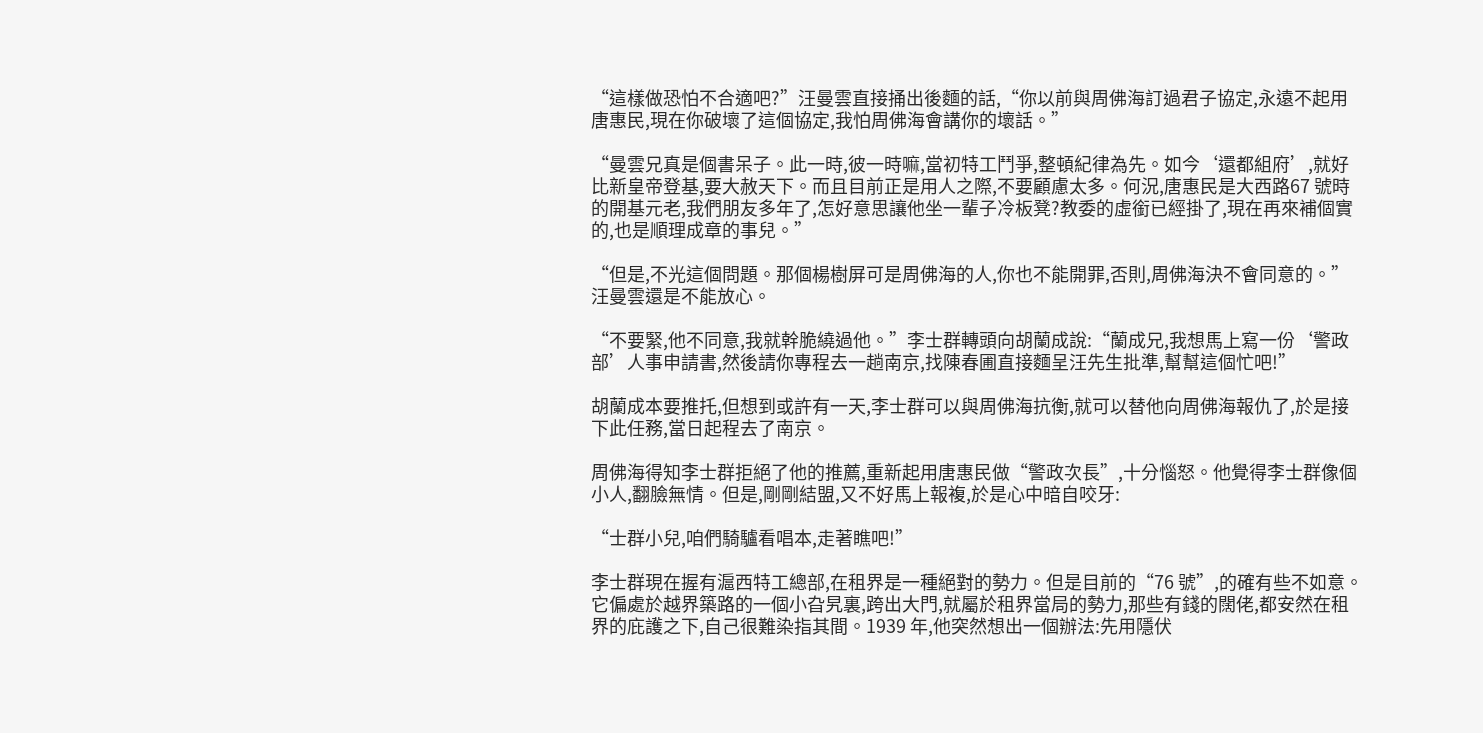“這樣做恐怕不合適吧?”汪曼雲直接捅出後麵的話,“你以前與周佛海訂過君子協定,永遠不起用唐惠民,現在你破壞了這個協定,我怕周佛海會講你的壞話。”

“曼雲兄真是個書呆子。此一時,彼一時嘛,當初特工鬥爭,整頓紀律為先。如今‘還都組府’,就好比新皇帝登基,要大赦天下。而且目前正是用人之際,不要顧慮太多。何況,唐惠民是大西路67 號時的開基元老,我們朋友多年了,怎好意思讓他坐一輩子冷板凳?教委的虛銜已經掛了,現在再來補個實的,也是順理成章的事兒。”

“但是,不光這個問題。那個楊樹屏可是周佛海的人,你也不能開罪,否則,周佛海決不會同意的。”汪曼雲還是不能放心。

“不要緊,他不同意,我就幹脆繞過他。”李士群轉頭向胡蘭成說:“蘭成兄,我想馬上寫一份‘警政部’人事申請書,然後請你專程去一趟南京,找陳春圃直接麵呈汪先生批準,幫幫這個忙吧!”

胡蘭成本要推托,但想到或許有一天,李士群可以與周佛海抗衡,就可以替他向周佛海報仇了,於是接下此任務,當日起程去了南京。

周佛海得知李士群拒絕了他的推薦,重新起用唐惠民做“警政次長”,十分惱怒。他覺得李士群像個小人,翻臉無情。但是,剛剛結盟,又不好馬上報複,於是心中暗自咬牙:

“士群小兒,咱們騎驢看唱本,走著瞧吧!”

李士群現在握有滬西特工總部,在租界是一種絕對的勢力。但是目前的“76 號”,的確有些不如意。它偏處於越界築路的一個小旮旯裏,跨出大門,就屬於租界當局的勢力,那些有錢的闊佬,都安然在租界的庇護之下,自己很難染指其間。1939 年,他突然想出一個辦法:先用隱伏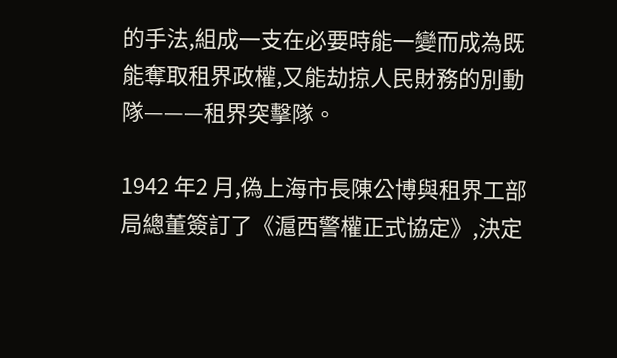的手法,組成一支在必要時能一變而成為既能奪取租界政權,又能劫掠人民財務的別動隊———租界突擊隊。

1942 年2 月,偽上海市長陳公博與租界工部局總董簽訂了《滬西警權正式協定》,決定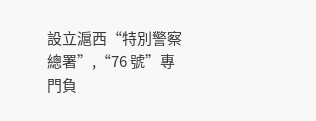設立滬西“特別警察總署”,“76 號”專門負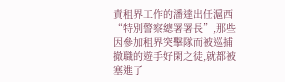責租界工作的潘達出任滬西“特別警察總署署長”,那些因參加租界突擊隊而被巡捕撤職的遊手好閑之徒,就都被塞進了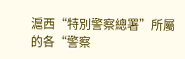滬西“特別警察總署”所屬的各“警察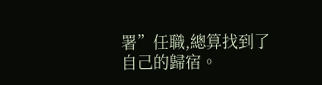署”任職,總算找到了自己的歸宿。